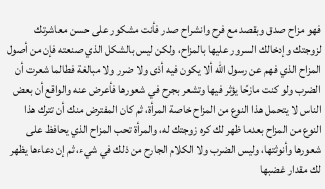فهو مزاح صدق وبقصد مع فرح وانشراح صدر فأنت مشكور على حسن معاشرتك لزوجتك وإدخالك السرور عليها بالمزاح، ولكن ليس بالشكل الذي صنعته فإن من أصول المزاح الذي فهم عن رسول الله ألا يكون فيه أذى ولا ضرر ولا مبالغة فطالما شعرت أن الضرب ولو كنت مازحًا يؤثر فيها وتشعر بجرح في شعورها فأعرض عنه والواقع أن بعض الناس لا يتحمل هذا النوع من المزاح خاصة المرأة، ثم كان المفترض منك أن تترك هذا النوع من المزاح بعدما ظهر لك كره زوجتك له، والمرأة تحب المزاح الذي يحافظ على شعورها وأنوثتها، وليس الضرب ولا الكلام الجارح من ذلك في شيء، ثم إن دعاءها يظهر لك مقدار غضبها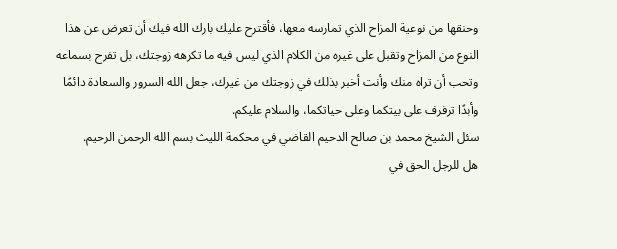وحنقها من نوعية المزاح الذي تمارسه معها، فأقترح عليك بارك الله فيك أن تعرض عن هذا النوع من المزاح وتقبل على غيره من الكلام الذي ليس فيه ما تكرهه زوجتك، بل تفرح بسماعه وتحب أن تراه منك وأنت أخبر بذلك في زوجتك من غيرك، جعل الله السرور والسعادة دائمًا وأبدًا ترفرف على بيتكما وعلى حياتكما، والسلام عليكم.
سئل الشيخ محمد بن صالح الدحيم القاضي في محكمة الليث بسم الله الرحمن الرحيم.
هل للرجل الحق في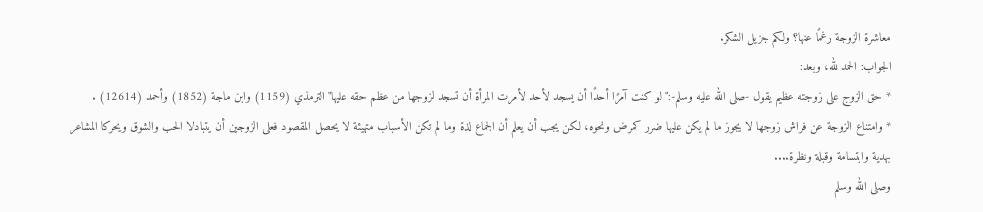معاشرة الزوجة رغمًا عنها؟ ولكم جزيل الشكر.
الجواب: الحمد لله، وبعد:
* حق الزوج على زوجته عظيم يقول -صلى الله عليه وسلم-:"لو كنت آمرًا أحدًا أن يسجد لأحد لأمرت المرأة أن تسجد لزوجها من عظم حقه عليها"الترمذي (1159) وابن ماجة (1852) وأحمد (12614) .
* وامتناع الزوجة عن فراش زوجها لا يجوز ما لم يكن عليها ضرر كمرض ونحوه، لكن يجب أن يعلم أن الجماع لذة وما لم تكن الأسباب متهيئة لا يحصل المقصود فعلى الزوجين أن يتبادلا الحب والشوق ويحركا المشاعر بهدية وابتسامة وقبلة ونظرة....
وصلى الله وسلم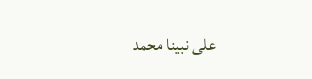على نبينا محمد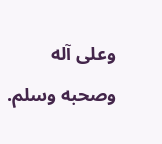وعلى آله وصحبه وسلم.